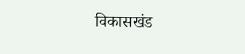विकासखंड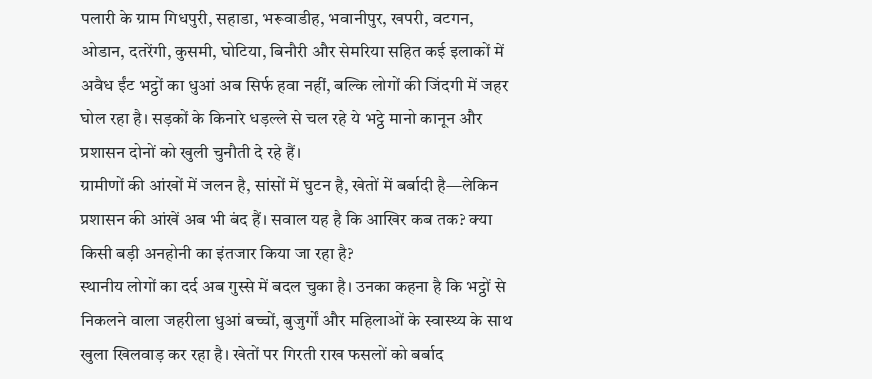पलारी के ग्राम गिधपुरी, सहाडा, भरूवाडीह, भवानीपुर, खपरी, वटगन, ओडान, दतरेंगी, कुसमी, घोटिया, बिनौरी और सेमरिया सहित कई इलाकों में अवैध ईंट भट्ठों का धुआं अब सिर्फ हवा नहीं, बल्कि लोगों की जिंदगी में जहर घोल रहा है। सड़कों के किनारे धड़ल्ले से चल रहे ये भट्ठे मानो कानून और प्रशासन दोनों को खुली चुनौती दे रहे हैं।
ग्रामीणों की आंखों में जलन है, सांसों में घुटन है, खेतों में बर्बादी है—लेकिन प्रशासन की आंखें अब भी बंद हैं। सवाल यह है कि आखिर कब तक? क्या किसी बड़ी अनहोनी का इंतजार किया जा रहा है?
स्थानीय लोगों का दर्द अब गुस्से में बदल चुका है। उनका कहना है कि भट्ठों से निकलने वाला जहरीला धुआं बच्चों, बुजुर्गों और महिलाओं के स्वास्थ्य के साथ खुला खिलवाड़ कर रहा है। खेतों पर गिरती राख फसलों को बर्बाद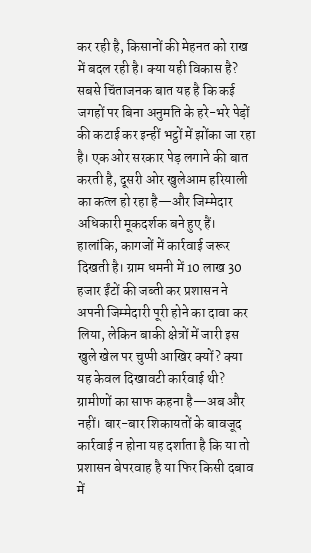कर रही है, किसानों की मेहनत को राख में बदल रही है। क्या यही विकास है?
सबसे चिंताजनक बात यह है कि कई जगहों पर बिना अनुमति के हरे-भरे पेड़ों की कटाई कर इन्हीं भट्ठों में झोंका जा रहा है। एक ओर सरकार पेड़ लगाने की बात करती है, दूसरी ओर खुलेआम हरियाली का कत्ल हो रहा है—और जिम्मेदार अधिकारी मूकदर्शक बने हुए हैं।
हालांकि, कागजों में कार्रवाई जरूर दिखती है। ग्राम धमनी में 10 लाख 30 हजार ईंटों की जब्ती कर प्रशासन ने अपनी जिम्मेदारी पूरी होने का दावा कर लिया, लेकिन बाकी क्षेत्रों में जारी इस खुले खेल पर चुप्पी आखिर क्यों? क्या यह केवल दिखावटी कार्रवाई थी?
ग्रामीणों का साफ कहना है—अब और नहीं। बार-बार शिकायतों के बावजूद कार्रवाई न होना यह दर्शाता है कि या तो प्रशासन बेपरवाह है या फिर किसी दबाव में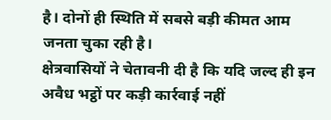है। दोनों ही स्थिति में सबसे बड़ी कीमत आम जनता चुका रही है।
क्षेत्रवासियों ने चेतावनी दी है कि यदि जल्द ही इन अवैध भट्ठों पर कड़ी कार्रवाई नहीं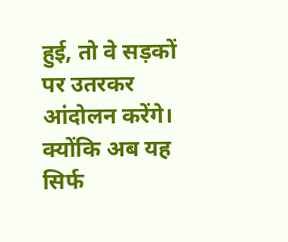हुई, तो वे सड़कों पर उतरकर आंदोलन करेंगे। क्योंकि अब यह सिर्फ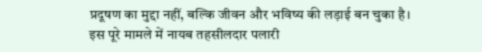प्रदूषण का मुद्दा नहीं, बल्कि जीवन और भविष्य की लड़ाई बन चुका है।
इस पूरे मामले में नायब तहसीलदार पलारी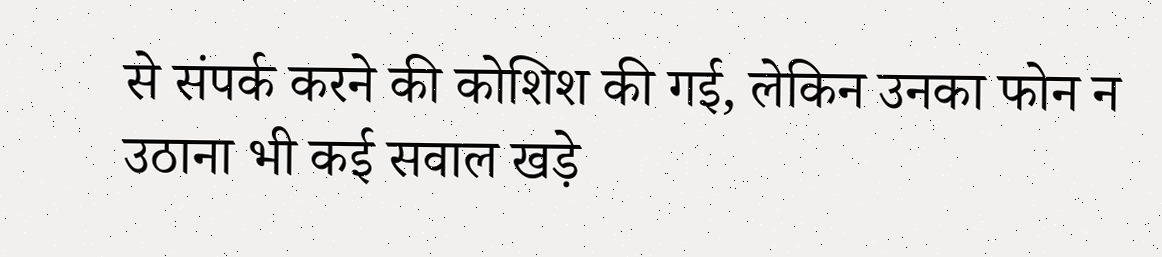से संपर्क करने की कोशिश की गई, लेकिन उनका फोन न उठाना भी कई सवाल खड़े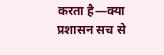करता है—क्या प्रशासन सच से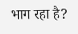भाग रहा है?